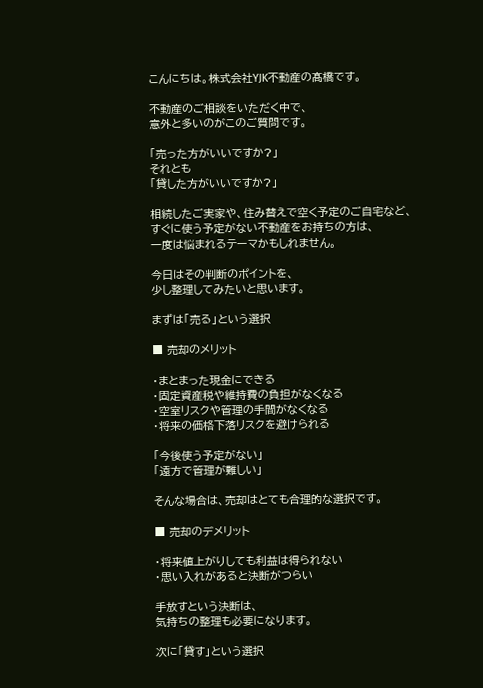こんにちは。株式会社YJK不動産の髙橋です。

不動産のご相談をいただく中で、
意外と多いのがこのご質問です。

「売った方がいいですか?」
それとも
「貸した方がいいですか?」

相続したご実家や、住み替えで空く予定のご自宅など、
すぐに使う予定がない不動産をお持ちの方は、
一度は悩まれるテーマかもしれません。

今日はその判断のポイントを、
少し整理してみたいと思います。

まずは「売る」という選択

■ 売却のメリット

・まとまった現金にできる
・固定資産税や維持費の負担がなくなる
・空室リスクや管理の手間がなくなる
・将来の価格下落リスクを避けられる

「今後使う予定がない」
「遠方で管理が難しい」

そんな場合は、売却はとても合理的な選択です。

■ 売却のデメリット

・将来値上がりしても利益は得られない
・思い入れがあると決断がつらい

手放すという決断は、
気持ちの整理も必要になります。

次に「貸す」という選択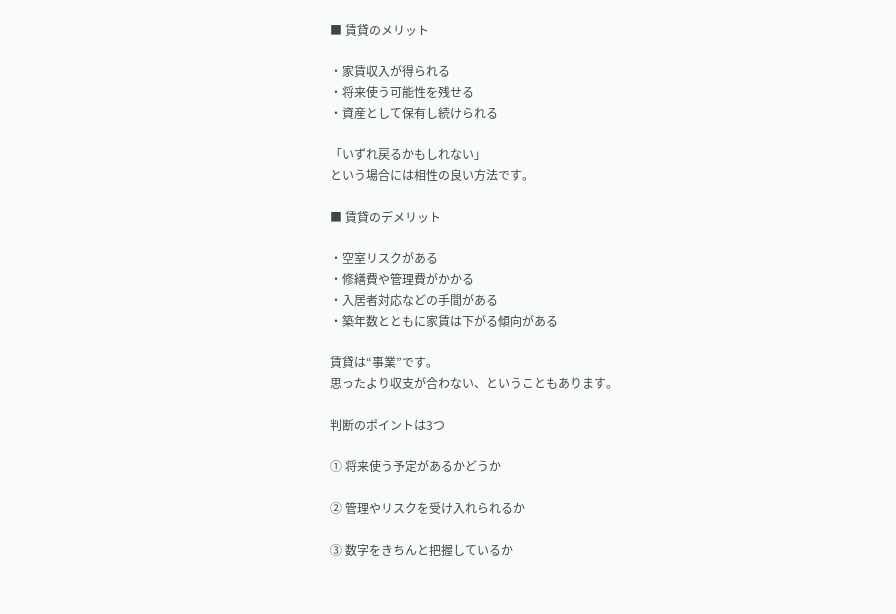■ 賃貸のメリット

・家賃収入が得られる
・将来使う可能性を残せる
・資産として保有し続けられる

「いずれ戻るかもしれない」
という場合には相性の良い方法です。

■ 賃貸のデメリット

・空室リスクがある
・修繕費や管理費がかかる
・入居者対応などの手間がある
・築年数とともに家賃は下がる傾向がある

賃貸は“事業”です。
思ったより収支が合わない、ということもあります。

判断のポイントは3つ

① 将来使う予定があるかどうか

② 管理やリスクを受け入れられるか

③ 数字をきちんと把握しているか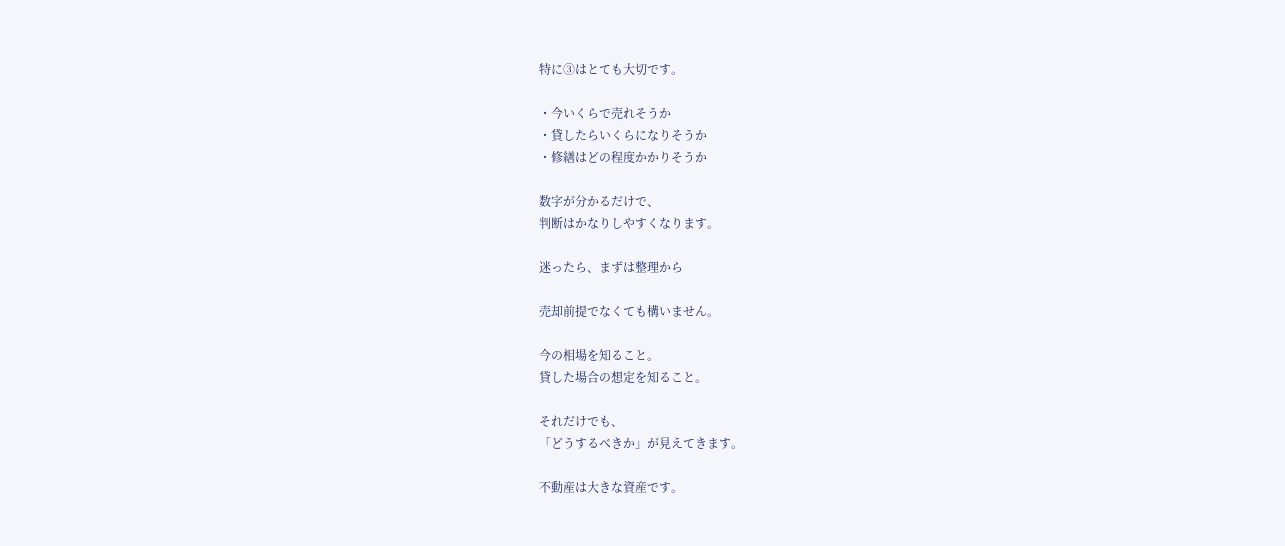特に③はとても大切です。

・今いくらで売れそうか
・貸したらいくらになりそうか
・修繕はどの程度かかりそうか

数字が分かるだけで、
判断はかなりしやすくなります。

迷ったら、まずは整理から

売却前提でなくても構いません。

今の相場を知ること。
貸した場合の想定を知ること。

それだけでも、
「どうするべきか」が見えてきます。

不動産は大きな資産です。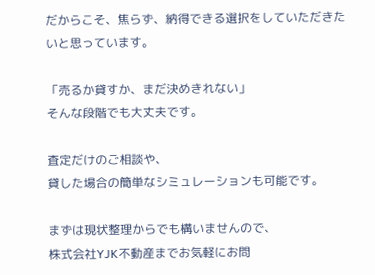だからこそ、焦らず、納得できる選択をしていただきたいと思っています。

「売るか貸すか、まだ決めきれない」
そんな段階でも大丈夫です。

査定だけのご相談や、
貸した場合の簡単なシミュレーションも可能です。

まずは現状整理からでも構いませんので、
株式会社YJK不動産までお気軽にお問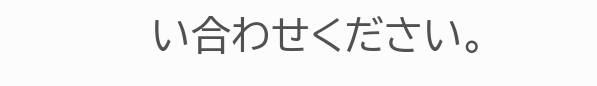い合わせください。